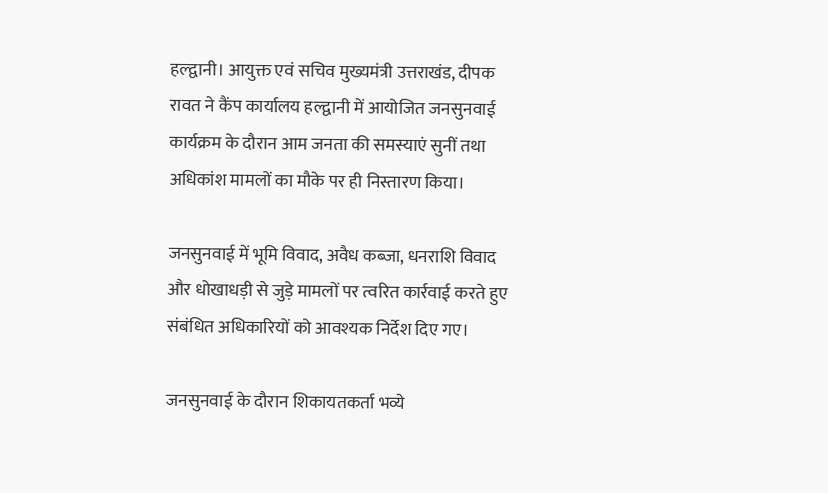हल्द्वानी। आयुक्त एवं सचिव मुख्यमंत्री उत्तराखंड, दीपक रावत ने कैंप कार्यालय हल्द्वानी में आयोजित जनसुनवाई कार्यक्रम के दौरान आम जनता की समस्याएं सुनीं तथा अधिकांश मामलों का मौके पर ही निस्तारण किया।

जनसुनवाई में भूमि विवाद, अवैध कब्जा, धनराशि विवाद और धोखाधड़ी से जुड़े मामलों पर त्वरित कार्रवाई करते हुए संबंधित अधिकारियों को आवश्यक निर्देश दिए गए।

जनसुनवाई के दौरान शिकायतकर्ता भव्ये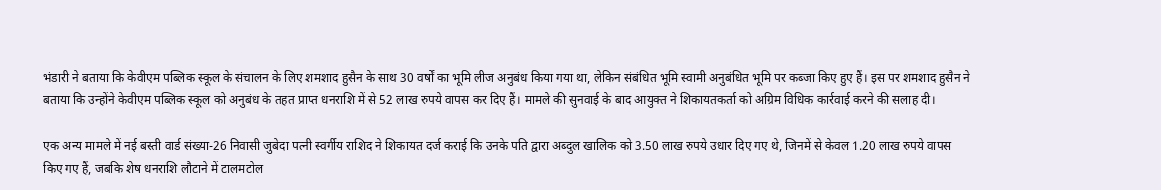भंडारी ने बताया कि केवीएम पब्लिक स्कूल के संचालन के लिए शमशाद हुसैन के साथ 30 वर्षों का भूमि लीज अनुबंध किया गया था, लेकिन संबंधित भूमि स्वामी अनुबंधित भूमि पर कब्जा किए हुए हैं। इस पर शमशाद हुसैन ने बताया कि उन्होंने केवीएम पब्लिक स्कूल को अनुबंध के तहत प्राप्त धनराशि में से 52 लाख रुपये वापस कर दिए हैं। मामले की सुनवाई के बाद आयुक्त ने शिकायतकर्ता को अग्रिम विधिक कार्रवाई करने की सलाह दी।

एक अन्य मामले में नई बस्ती वार्ड संख्या-26 निवासी जुबेदा पत्नी स्वर्गीय राशिद ने शिकायत दर्ज कराई कि उनके पति द्वारा अब्दुल खालिक को 3.50 लाख रुपये उधार दिए गए थे, जिनमें से केवल 1.20 लाख रुपये वापस किए गए हैं, जबकि शेष धनराशि लौटाने में टालमटोल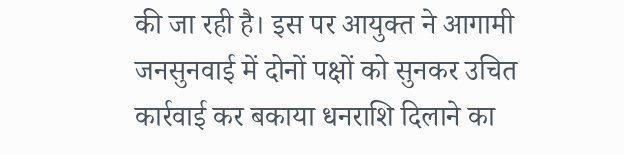की जा रही है। इस पर आयुक्त ने आगामी जनसुनवाई में दोनों पक्षों को सुनकर उचित कार्रवाई कर बकाया धनराशि दिलाने का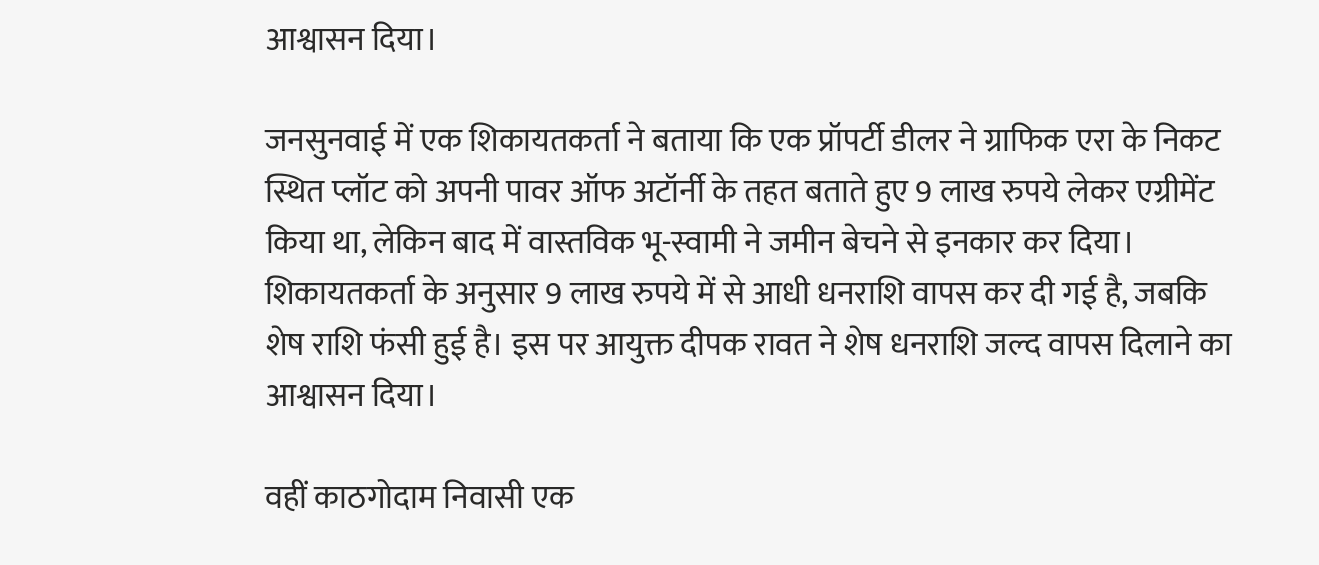आश्वासन दिया।

जनसुनवाई में एक शिकायतकर्ता ने बताया कि एक प्रॉपर्टी डीलर ने ग्राफिक एरा के निकट स्थित प्लॉट को अपनी पावर ऑफ अटॉर्नी के तहत बताते हुए 9 लाख रुपये लेकर एग्रीमेंट किया था, लेकिन बाद में वास्तविक भू-स्वामी ने जमीन बेचने से इनकार कर दिया। शिकायतकर्ता के अनुसार 9 लाख रुपये में से आधी धनराशि वापस कर दी गई है, जबकि शेष राशि फंसी हुई है। इस पर आयुक्त दीपक रावत ने शेष धनराशि जल्द वापस दिलाने का आश्वासन दिया।

वहीं काठगोदाम निवासी एक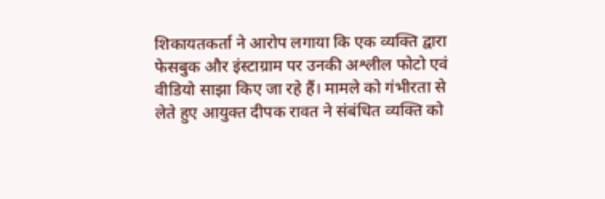शिकायतकर्ता ने आरोप लगाया कि एक व्यक्ति द्वारा फेसबुक और इंस्टाग्राम पर उनकी अश्लील फोटो एवं वीडियो साझा किए जा रहे हैं। मामले को गंभीरता से लेते हुए आयुक्त दीपक रावत ने संबंधित व्यक्ति को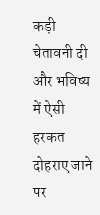कड़ी चेतावनी दी और भविष्य में ऐसी हरकत दोहराए जाने पर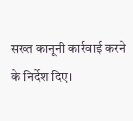सख्त कानूनी कार्रवाई करने के निर्देश दिए।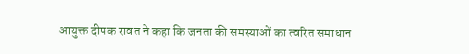आयुक्त दीपक रावत ने कहा कि जनता की समस्याओं का त्वरित समाधान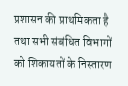प्रशासन की प्राथमिकता है तथा सभी संबंधित विभागों को शिकायतों के निस्तारण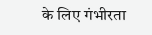के लिए गंभीरता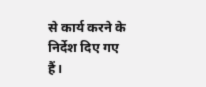से कार्य करने के निर्देश दिए गए हैं।